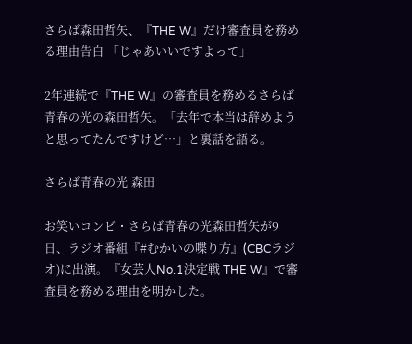さらば森田哲矢、『THE W』だけ審査員を務める理由告白 「じゃあいいですよって」

2年連続で『THE W』の審査員を務めるさらば青春の光の森田哲矢。「去年で本当は辞めようと思ってたんですけど…」と裏話を語る。

さらば青春の光 森田

お笑いコンビ・さらば青春の光森田哲矢が9日、ラジオ番組『#むかいの喋り方』(CBCラジオ)に出演。『女芸人No.1決定戦 THE W』で審査員を務める理由を明かした。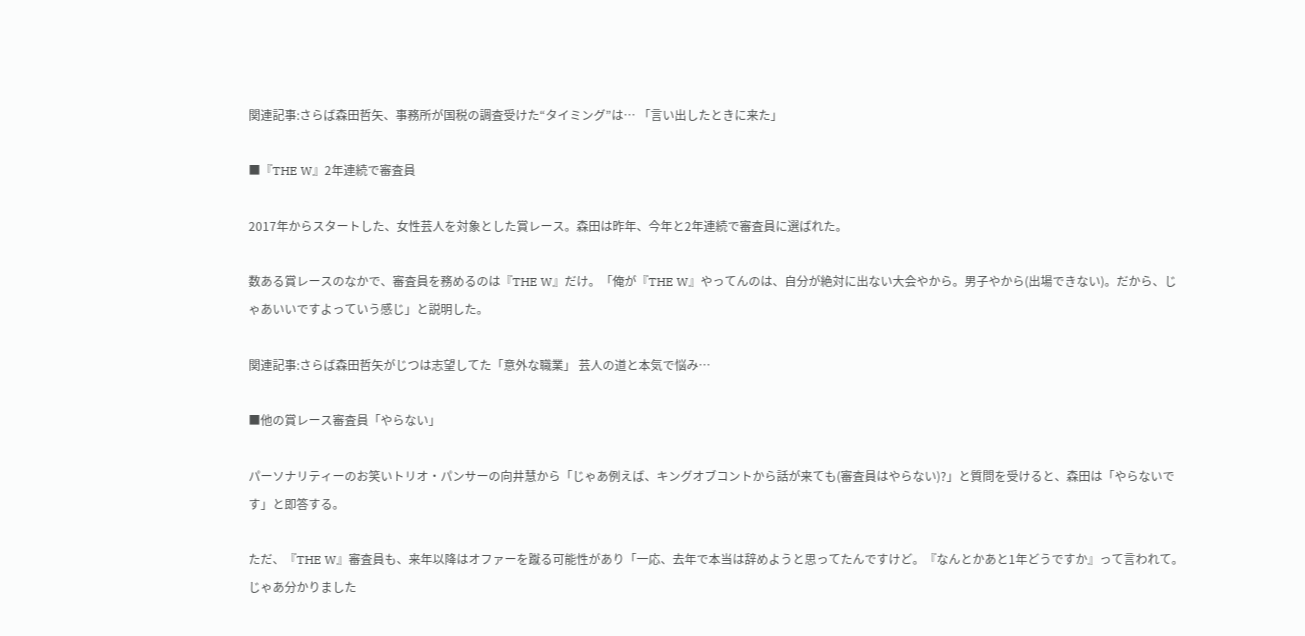関連記事:さらば森田哲矢、事務所が国税の調査受けた“タイミング”は… 「言い出したときに来た」

■『THE W』2年連続で審査員

2017年からスタートした、女性芸人を対象とした賞レース。森田は昨年、今年と2年連続で審査員に選ばれた。

数ある賞レースのなかで、審査員を務めるのは『THE W』だけ。「俺が『THE W』やってんのは、自分が絶対に出ない大会やから。男子やから(出場できない)。だから、じゃあいいですよっていう感じ」と説明した。

関連記事:さらば森田哲矢がじつは志望してた「意外な職業」 芸人の道と本気で悩み…

■他の賞レース審査員「やらない」

パーソナリティーのお笑いトリオ・パンサーの向井慧から「じゃあ例えば、キングオブコントから話が来ても(審査員はやらない)?」と質問を受けると、森田は「やらないです」と即答する。

ただ、『THE W』審査員も、来年以降はオファーを蹴る可能性があり「一応、去年で本当は辞めようと思ってたんですけど。『なんとかあと1年どうですか』って言われて。じゃあ分かりました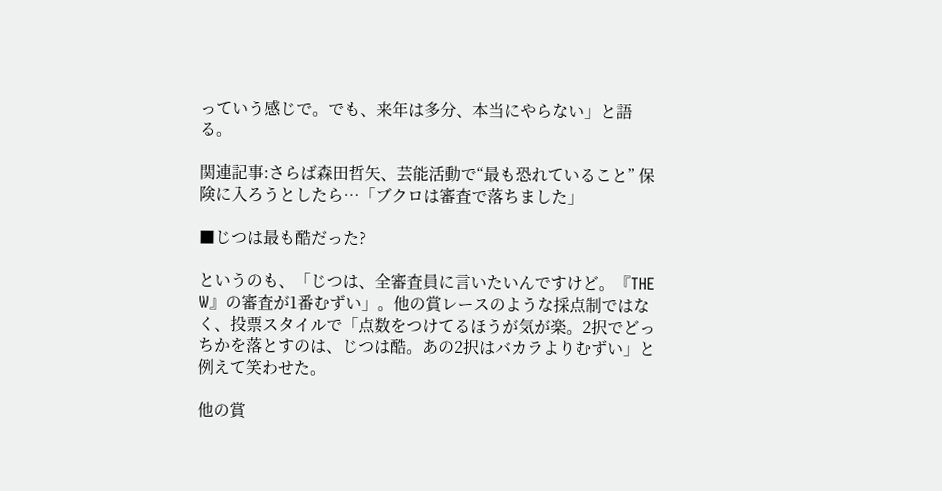っていう感じで。でも、来年は多分、本当にやらない」と語る。

関連記事:さらば森田哲矢、芸能活動で“最も恐れていること” 保険に入ろうとしたら…「ブクロは審査で落ちました」

■じつは最も酷だった?

というのも、「じつは、全審査員に言いたいんですけど。『THE W』の審査が1番むずい」。他の賞レースのような採点制ではなく、投票スタイルで「点数をつけてるほうが気が楽。2択でどっちかを落とすのは、じつは酷。あの2択はバカラよりむずい」と例えて笑わせた。

他の賞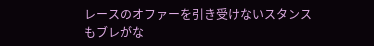レースのオファーを引き受けないスタンスもブレがな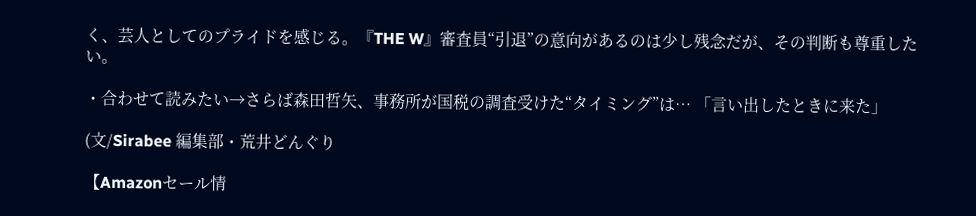く、芸人としてのプライドを感じる。『THE W』審査員“引退”の意向があるのは少し残念だが、その判断も尊重したい。

・合わせて読みたい→さらば森田哲矢、事務所が国税の調査受けた“タイミング”は… 「言い出したときに来た」

(文/Sirabee 編集部・荒井どんぐり

【Amazonセール情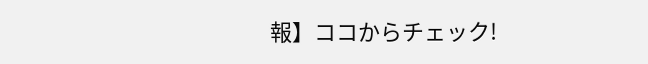報】ココからチェック!